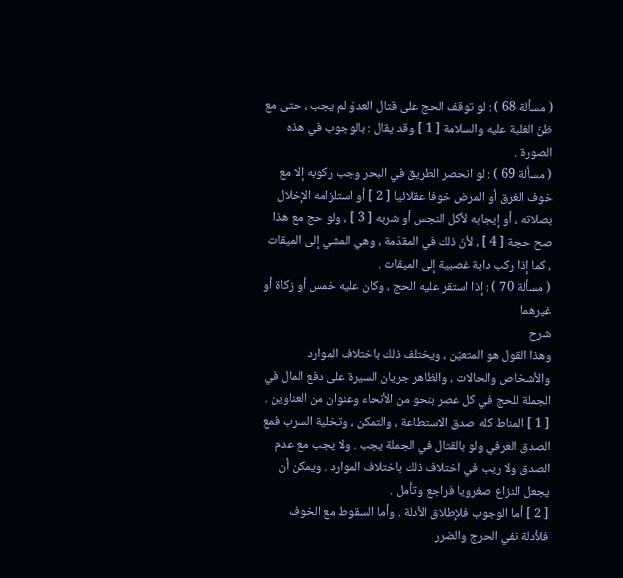( مسألة 68 ) : لو توقف الحج على قتال العدوّ لم يجب ، حتى مع ظنّ الغلبة عليه والسلامة [ 1 ] وقد يقال : بالوجوب في هذه الصورة .
( مسألة 69 ) : لو انحصر الطريق في البحر وجب ركوبه إلا مع خوف الغرق أو المرض خوفا عقلائيا [ 2 ] أو استلزامه الإخلال بصلاته ، أو إيجابه لأكل النجس أو شربه [ 3 ] ، ولو حج مع هذا صح حجة [ 4 ] ، لأنّ ذلك في المقدّمة ، وهي المشي إلى الميقات ، كما إذا ركب دابة غصبية إلى الميقات .
( مسألة 70 ) : إذا استقر عليه الحج ، وكان عليه خمس أو زكاة أو غيرهما
شرح
وهذا القول هو المتعيّن ، ويختلف ذلك باختلاف الموارد والأشخاص والحالات ، والظاهر جريان السيرة على دفع المال في الجملة للحج في كل عصر بنحو من الأنحاء وعنوان من العناوين .
[ 1 ] المناط كله صدق الاستطاعة ، والتمكن ، وتخلية السرب فمع الصدق العرفي ولو بالقتال في الجملة يجب . ولا يجب مع عدم الصدق ولا ريب في اختلاف ذلك باختلاف الموارد . ويمكن أن يجعل النزاع صغرويا فراجع وتأمل .
[ 2 ] أما الوجوب فلإطلاق الأدلة . وأما السقوط مع الخوف فلأدلة نفي الحرج والضرر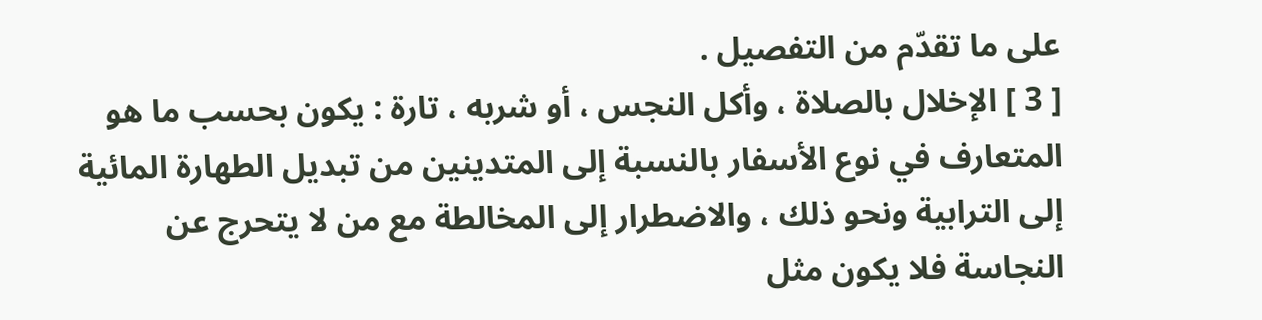على ما تقدّم من التفصيل .
[ 3 ] الإخلال بالصلاة ، وأكل النجس ، أو شربه ، تارة : يكون بحسب ما هو المتعارف في نوع الأسفار بالنسبة إلى المتدينين من تبديل الطهارة المائية إلى الترابية ونحو ذلك ، والاضطرار إلى المخالطة مع من لا يتحرج عن النجاسة فلا يكون مثل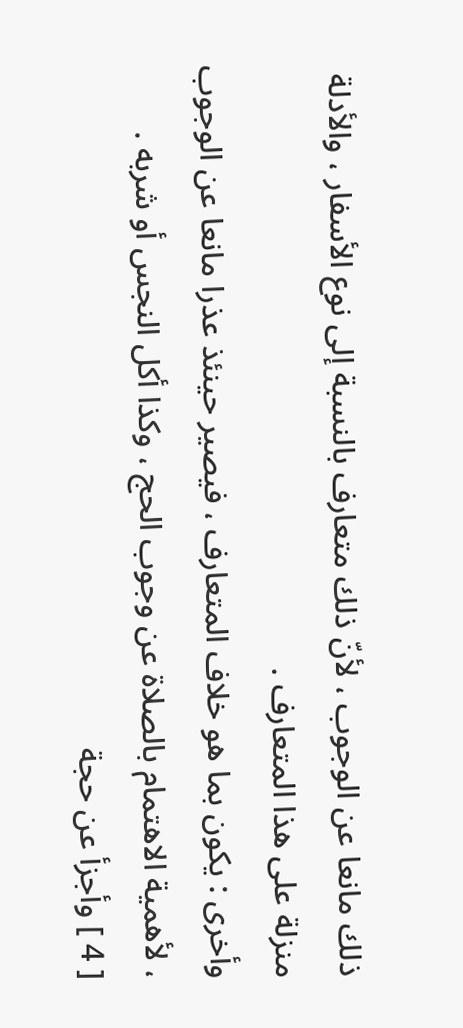ذلك مانعا عن الوجوب ، لأنّ ذلك متعارف بالنسبة إلى نوع الأسفار ، والأدلة منزلة على هذا المتعارف .
وأخرى : يكون بما هو خلاف المتعارف ، فيصير حينئذ عذرا مانعا عن الوجوب ، لأهمية الاهتمام بالصلاة عن وجوب الحج ، وكذا أكل النجس أو شربه .
[ 4 ] وأجزأ عن حجة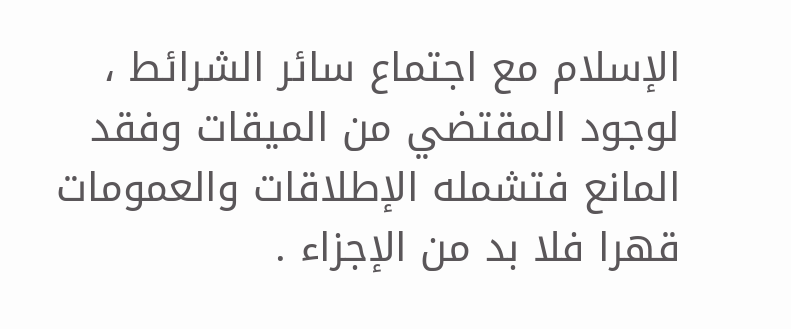الإسلام مع اجتماع سائر الشرائط ، لوجود المقتضي من الميقات وفقد المانع فتشمله الإطلاقات والعمومات قهرا فلا بد من الإجزاء .